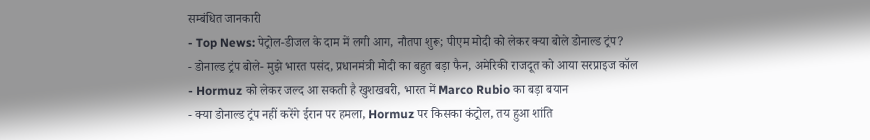सम्बंधित जानकारी
- Top News: पेट्रोल-डीजल के दाम में लगी आग, नौतपा शुरू; पीएम मोदी को लेकर क्या बोले डोनाल्ड ट्रंप?
- डोनाल्ड ट्रंप बोले- मुझे भारत पसंद, प्रधानमंत्री मोदी का बहुत बड़ा फैन, अमेरिकी राजदूत को आया सरप्राइज कॉल
- Hormuz को लेकर जल्द आ सकती है खुशखबरी, भारत में Marco Rubio का बड़ा बयान
- क्या डोनाल्ड ट्रंप नहीं करेंगे ईरान पर हमला, Hormuz पर किसका कंट्रोल, तय हुआ शांति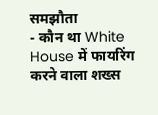समझौता
- कौन था White House में फायरिंग करने वाला शख्स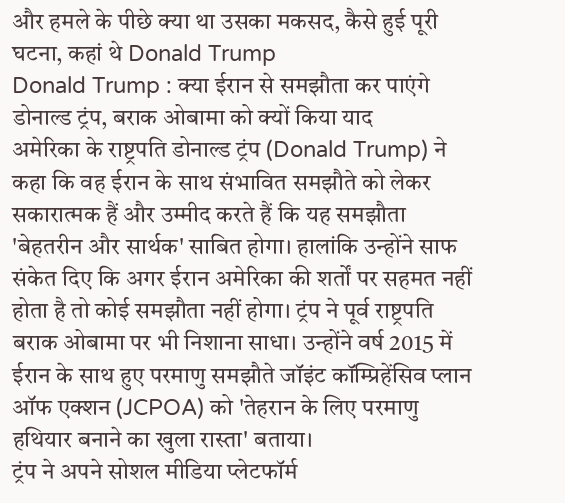और हमले के पीछे क्या था उसका मकसद, कैसे हुई पूरी घटना, कहां थे Donald Trump
Donald Trump : क्या ईरान से समझौता कर पाएंगे डोनाल्ड ट्रंप, बराक ओबामा को क्यों किया याद
अमेरिका के राष्ट्रपति डोनाल्ड ट्रंप (Donald Trump) ने कहा कि वह ईरान के साथ संभावित समझौते को लेकर सकारात्मक हैं और उम्मीद करते हैं कि यह समझौता 'बेहतरीन और सार्थक' साबित होगा। हालांकि उन्होंने साफ संकेत दिए कि अगर ईरान अमेरिका की शर्तों पर सहमत नहीं होता है तो कोई समझौता नहीं होगा। ट्रंप ने पूर्व राष्ट्रपति बराक ओबामा पर भी निशाना साधा। उन्होंने वर्ष 2015 में ईरान के साथ हुए परमाणु समझौते जॉइंट कॉम्प्रिहेंसिव प्लान ऑफ एक्शन (JCPOA) को 'तेहरान के लिए परमाणु हथियार बनाने का खुला रास्ता' बताया।
ट्रंप ने अपने सोशल मीडिया प्लेटफॉर्म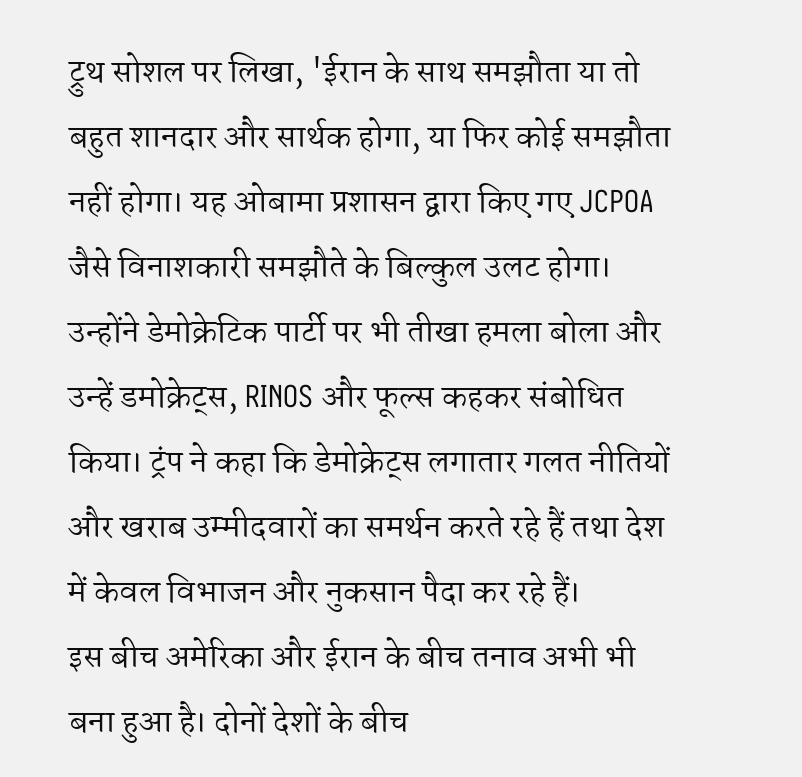ट्रुथ सोशल पर लिखा, 'ईरान के साथ समझौता या तो बहुत शानदार और सार्थक होगा, या फिर कोई समझौता नहीं होगा। यह ओबामा प्रशासन द्वारा किए गए JCPOA जैसे विनाशकारी समझौते के बिल्कुल उलट होगा। उन्होंने डेमोक्रेटिक पार्टी पर भी तीखा हमला बोला और उन्हें डमोक्रेट्स, RINOS और फूल्स कहकर संबोधित किया। ट्रंप ने कहा कि डेमोक्रेट्स लगातार गलत नीतियों और खराब उम्मीदवारों का समर्थन करते रहे हैं तथा देश में केवल विभाजन और नुकसान पैदा कर रहे हैं।
इस बीच अमेरिका और ईरान के बीच तनाव अभी भी बना हुआ है। दोनों देशों के बीच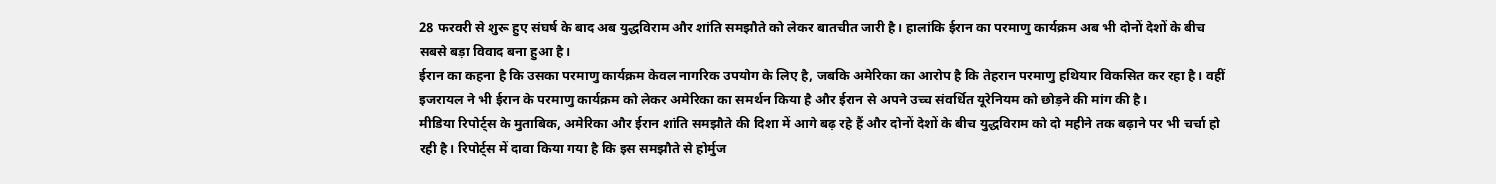28 फरवरी से शुरू हुए संघर्ष के बाद अब युद्धविराम और शांति समझौते को लेकर बातचीत जारी है। हालांकि ईरान का परमाणु कार्यक्रम अब भी दोनों देशों के बीच सबसे बड़ा विवाद बना हुआ है।
ईरान का कहना है कि उसका परमाणु कार्यक्रम केवल नागरिक उपयोग के लिए है, जबकि अमेरिका का आरोप है कि तेहरान परमाणु हथियार विकसित कर रहा है। वहीं इजरायल ने भी ईरान के परमाणु कार्यक्रम को लेकर अमेरिका का समर्थन किया है और ईरान से अपने उच्च संवर्धित यूरेनियम को छोड़ने की मांग की है।
मीडिया रिपोर्ट्स के मुताबिक, अमेरिका और ईरान शांति समझौते की दिशा में आगे बढ़ रहे हैं और दोनों देशों के बीच युद्धविराम को दो महीने तक बढ़ाने पर भी चर्चा हो रही है। रिपोर्ट्स में दावा किया गया है कि इस समझौते से होर्मुज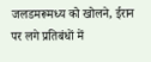जलडमरूमध्य को खोलने, ईरान पर लगे प्रतिबंधों में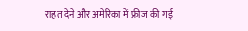राहत देने और अमेरिका में फ्रीज की गई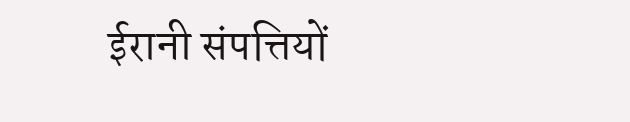ईरानी संपत्तियों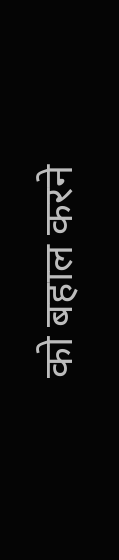को बहाल करने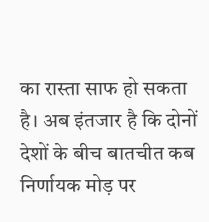का रास्ता साफ हो सकता है। अब इंतजार है कि दोनों देशों के बीच बातचीत कब निर्णायक मोड़ पर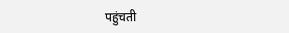पहुंचती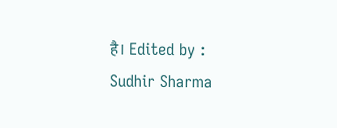है। Edited by : Sudhir Sharma